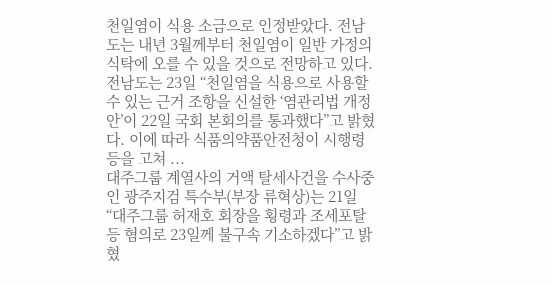천일염이 식용 소금으로 인정받았다. 전남도는 내년 3월께부터 천일염이 일반 가정의 식탁에 오를 수 있을 것으로 전망하고 있다. 전남도는 23일 “천일염을 식용으로 사용할 수 있는 근거 조항을 신설한 ‘염관리법 개정안’이 22일 국회 본회의를 통과했다”고 밝혔다. 이에 따라 식품의약품안전청이 시행령 등을 고쳐 ...
대주그룹 계열사의 거액 탈세사건을 수사중인 광주지검 특수부(부장 류혁상)는 21일 “대주그룹 허재호 회장을 횡령과 조세포탈 등 혐의로 23일께 불구속 기소하겠다”고 밝혔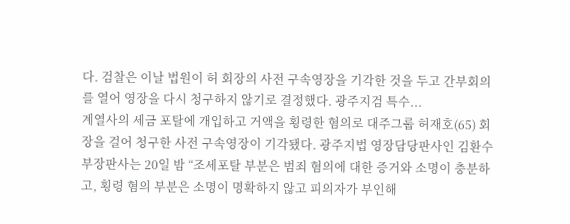다. 검찰은 이날 법원이 허 회장의 사전 구속영장을 기각한 것을 두고 간부회의를 열어 영장을 다시 청구하지 않기로 결정했다. 광주지검 특수...
계열사의 세금 포탈에 개입하고 거액을 횡령한 혐의로 대주그룹 허재호(65) 회장을 걸어 청구한 사전 구속영장이 기각됐다. 광주지법 영장담당판사인 김환수 부장판사는 20일 밤 “조세포탈 부분은 범죄 혐의에 대한 증거와 소명이 충분하고, 횡령 혐의 부분은 소명이 명확하지 않고 피의자가 부인해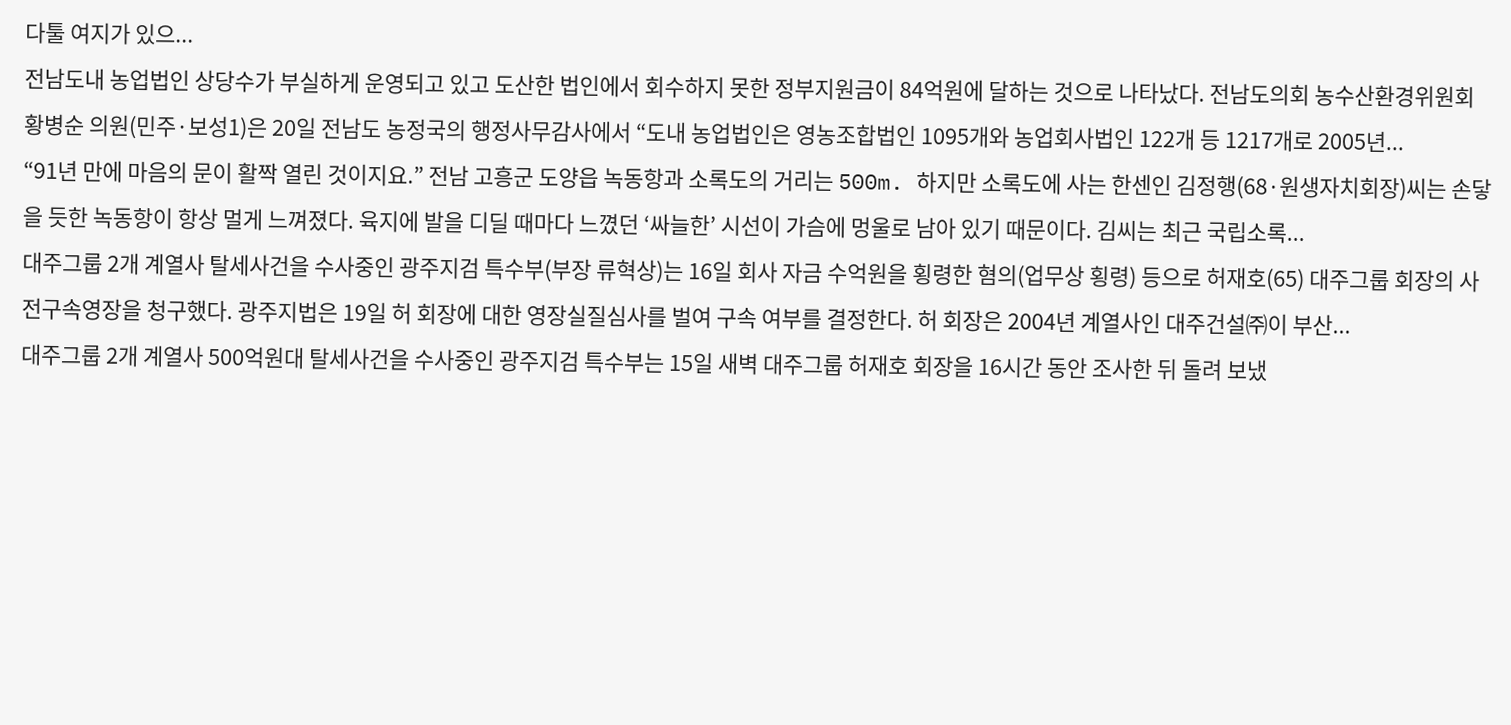다툴 여지가 있으...
전남도내 농업법인 상당수가 부실하게 운영되고 있고 도산한 법인에서 회수하지 못한 정부지원금이 84억원에 달하는 것으로 나타났다. 전남도의회 농수산환경위원회 황병순 의원(민주·보성1)은 20일 전남도 농정국의 행정사무감사에서 “도내 농업법인은 영농조합법인 1095개와 농업회사법인 122개 등 1217개로 2005년...
“91년 만에 마음의 문이 활짝 열린 것이지요.” 전남 고흥군 도양읍 녹동항과 소록도의 거리는 500m. 하지만 소록도에 사는 한센인 김정행(68·원생자치회장)씨는 손닿을 듯한 녹동항이 항상 멀게 느껴졌다. 육지에 발을 디딜 때마다 느꼈던 ‘싸늘한’ 시선이 가슴에 멍울로 남아 있기 때문이다. 김씨는 최근 국립소록...
대주그룹 2개 계열사 탈세사건을 수사중인 광주지검 특수부(부장 류혁상)는 16일 회사 자금 수억원을 횡령한 혐의(업무상 횡령) 등으로 허재호(65) 대주그룹 회장의 사전구속영장을 청구했다. 광주지법은 19일 허 회장에 대한 영장실질심사를 벌여 구속 여부를 결정한다. 허 회장은 2004년 계열사인 대주건설㈜이 부산...
대주그룹 2개 계열사 500억원대 탈세사건을 수사중인 광주지검 특수부는 15일 새벽 대주그룹 허재호 회장을 16시간 동안 조사한 뒤 돌려 보냈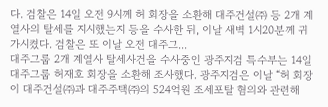다. 검찰은 14일 오전 9시께 허 회장을 소환해 대주건설㈜ 등 2개 계열사의 탈세를 지시했는지 등을 수사한 뒤, 이날 새벽 1시20분께 귀가시켰다. 검찰은 또 이날 오전 대주그...
대주그룹 2개 계열사 탈세사건을 수사중인 광주지검 특수부는 14일 대주그룹 허재호 회장을 소환해 조사했다. 광주지검은 이날 “허 회장이 대주건설㈜과 대주주택㈜의 524억원 조세포탈 혐의와 관련해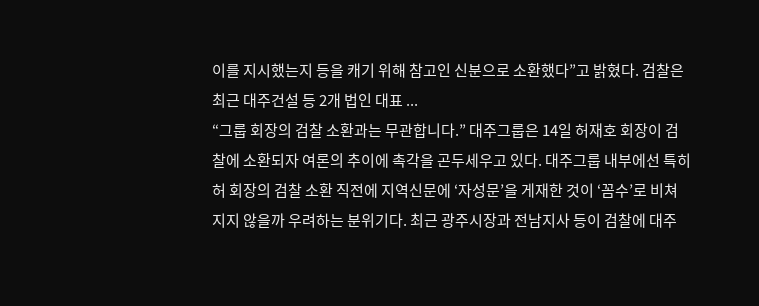이를 지시했는지 등을 캐기 위해 참고인 신분으로 소환했다”고 밝혔다. 검찰은 최근 대주건설 등 2개 법인 대표 ...
“그룹 회장의 검찰 소환과는 무관합니다.” 대주그룹은 14일 허재호 회장이 검찰에 소환되자 여론의 추이에 촉각을 곤두세우고 있다. 대주그룹 내부에선 특히 허 회장의 검찰 소환 직전에 지역신문에 ‘자성문’을 게재한 것이 ‘꼼수’로 비쳐지지 않을까 우려하는 분위기다. 최근 광주시장과 전남지사 등이 검찰에 대주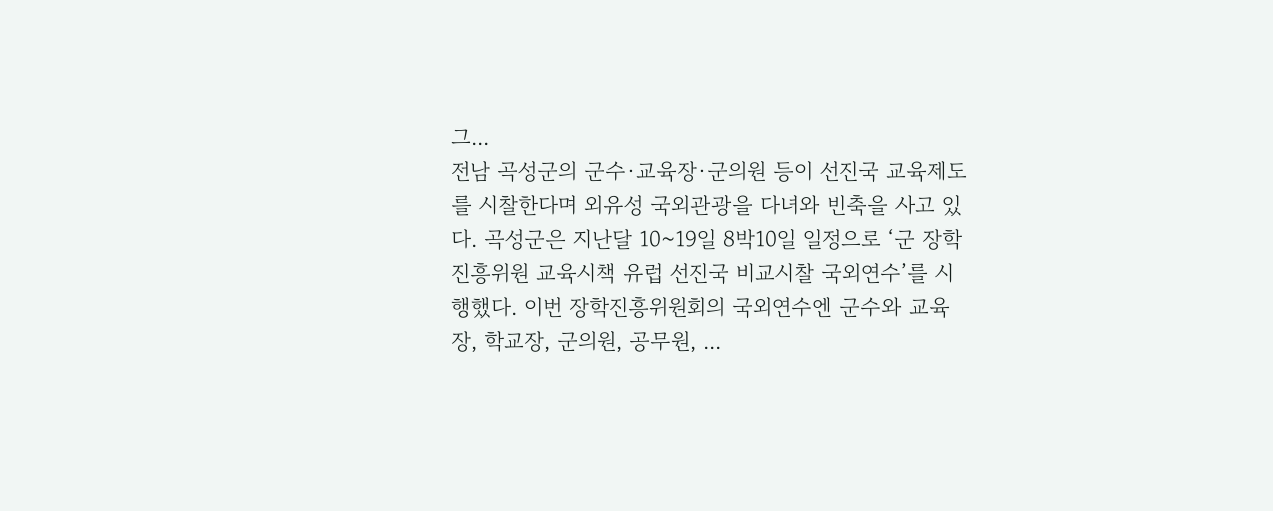그...
전남 곡성군의 군수·교육장·군의원 등이 선진국 교육제도를 시찰한다며 외유성 국외관광을 다녀와 빈축을 사고 있다. 곡성군은 지난달 10~19일 8박10일 일정으로 ‘군 장학진흥위원 교육시책 유럽 선진국 비교시찰 국외연수’를 시행했다. 이번 장학진흥위원회의 국외연수엔 군수와 교육장, 학교장, 군의원, 공무원, ...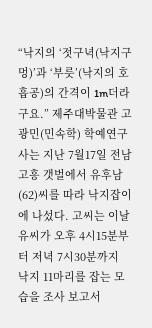“낙지의 ‘젓구녁(낙지구멍)’과 ‘부릇’(낙지의 호흡공)의 간격이 1m더라구요.” 제주대박물관 고광민(민속학) 학예연구사는 지난 7월17일 전남 고흥 갯벌에서 유후남(62)씨를 따라 낙지잡이에 나섰다. 고씨는 이날 유씨가 오후 4시15분부터 저녁 7시30분까지 낙지 11마리를 잡는 모습을 조사 보고서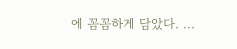에 꼼꼼하게 담았다. ...